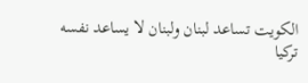الكويت تساعد لبنان ولبنان لا يساعد نفسه
تركيا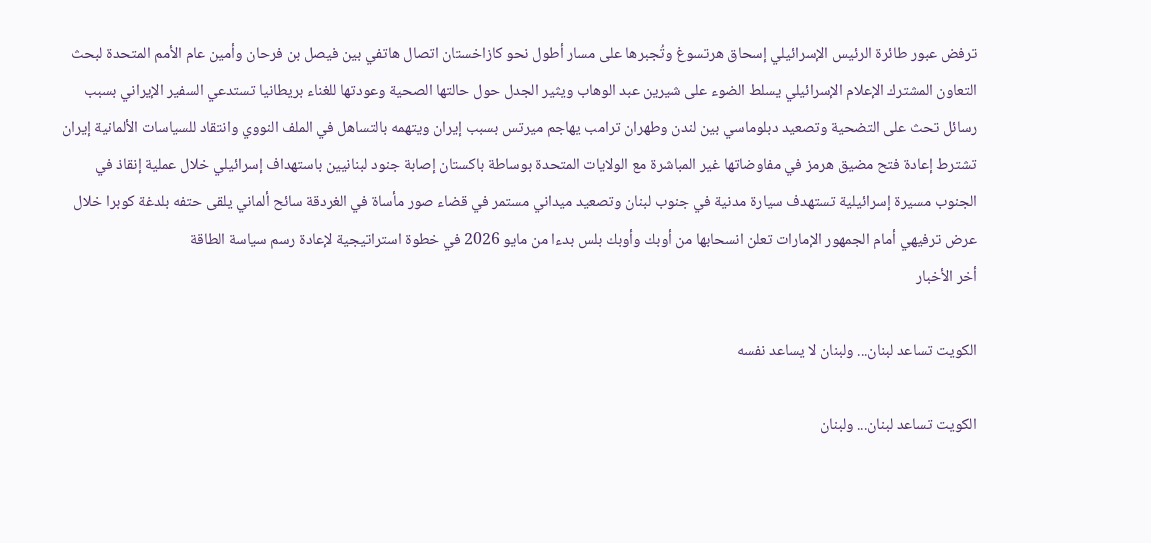ترفض عبور طائرة الرئيس الإسرائيلي إسحاق هرتسوغ وتُجبرها على مسار أطول نحو كازاخستان اتصال هاتفي بين فيصل بن فرحان وأمين عام الأمم المتحدة لبحث التعاون المشترك الإعلام الإسرائيلي يسلط الضوء على شيرين عبد الوهاب ويثير الجدل حول حالتها الصحية وعودتها للغناء بريطانيا تستدعي السفير الإيراني بسبب رسائل تحث على التضحية وتصعيد دبلوماسي بين لندن وطهران ترامب يهاجم ميرتس بسبب إيران ويتهمه بالتساهل في الملف النووي وانتقاد للسياسات الألمانية إيران تشترط إعادة فتح مضيق هرمز في مفاوضاتها غير المباشرة مع الولايات المتحدة بوساطة باكستان إصابة جنود لبنانيين باستهداف إسرائيلي خلال عملية إنقاذ في الجنوب مسيرة إسرائيلية تستهدف سيارة مدنية في جنوب لبنان وتصعيد ميداني مستمر في قضاء صور مأساة في الغردقة سائح ألماني يلقى حتفه بلدغة كوبرا خلال عرض ترفيهي أمام الجمهور الإمارات تعلن انسحابها من أوبك وأوبك بلس بدءا من مايو 2026 في خطوة استراتيجية لإعادة رسم سياسة الطاقة
أخر الأخبار

الكويت تساعد لبنان... ولبنان لا يساعد نفسه

الكويت تساعد لبنان... ولبنان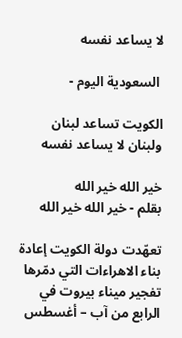لا يساعد نفسه

 السعودية اليوم -

الكويت تساعد لبنان ولبنان لا يساعد نفسه

خير الله خير الله
بقلم - خير الله خير الله

تعهّدت دولة الكويت إعادة بناء الاهراءات التي دمّرها تفجير ميناء بيروت في الرابع من آب – أغسطس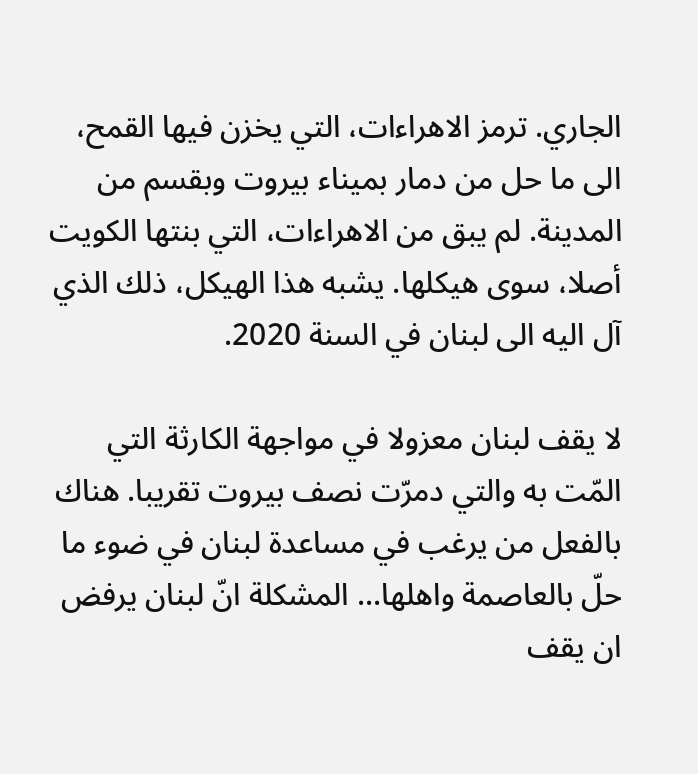الجاري. ترمز الاهراءات، التي يخزن فيها القمح، الى ما حل من دمار بميناء بيروت وبقسم من المدينة. لم يبق من الاهراءات، التي بنتها الكويت أصلا، سوى هيكلها. يشبه هذا الهيكل، ذلك الذي آل اليه الى لبنان في السنة 2020.

لا يقف لبنان معزولا في مواجهة الكارثة التي المّت به والتي دمرّت نصف بيروت تقريبا. هناك بالفعل من يرغب في مساعدة لبنان في ضوء ما حلّ بالعاصمة واهلها... المشكلة انّ لبنان يرفض ان يقف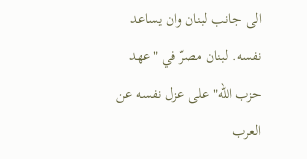الى جانب لبنان وان يساعد نفسه. لبنان مصرّ في "عهد حزب الله" على عزل نفسه عن العرب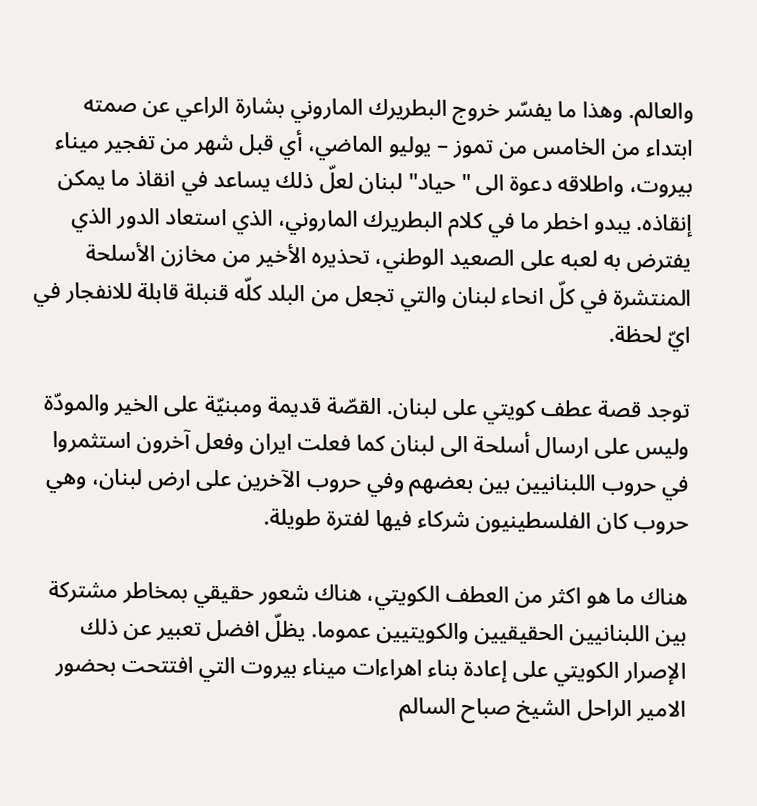والعالم. وهذا ما يفسّر خروج البطريرك الماروني بشارة الراعي عن صمته ابتداء من الخامس من تموز – يوليو الماضي، أي قبل شهر من تفجير ميناء بيروت، واطلاقه دعوة الى "حياد" لبنان لعلّ ذلك يساعد في انقاذ ما يمكن إنقاذه. يبدو اخطر ما في كلام البطريرك الماروني، الذي استعاد الدور الذي يفترض به لعبه على الصعيد الوطني، تحذيره الأخير من مخازن الأسلحة المنتشرة في كلّ انحاء لبنان والتي تجعل من البلد كلّه قنبلة قابلة للانفجار في ايّ لحظة.

توجد قصة عطف كويتي على لبنان. القصّة قديمة ومبنيّة على الخير والمودّة وليس على ارسال أسلحة الى لبنان كما فعلت ايران وفعل آخرون استثمروا في حروب اللبنانيين بين بعضهم وفي حروب الآخرين على ارض لبنان، وهي حروب كان الفلسطينيون شركاء فيها لفترة طويلة.

هناك ما هو اكثر من العطف الكويتي، هناك شعور حقيقي بمخاطر مشتركة بين اللبنانيين الحقيقيين والكويتيين عموما. يظلّ افضل تعبير عن ذلك الإصرار الكويتي على إعادة بناء اهراءات ميناء بيروت التي افتتحت بحضور الامير الراحل الشيخ صباح السالم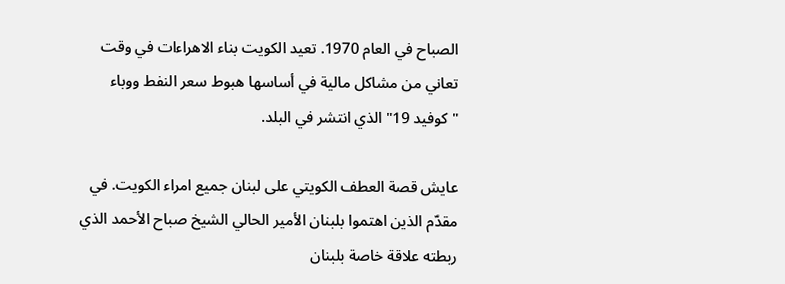الصباح في العام 1970. تعيد الكويت بناء الاهراءات في وقت تعاني من مشاكل مالية في أساسها هبوط سعر النفط ووباء "كوفيد 19" الذي انتشر في البلد.

عايش قصة العطف الكويتي على لبنان جميع امراء الكويت. في مقدّم الذين اهتموا بلبنان الأمير الحالي الشيخ صباح الأحمد الذي ربطته علاقة خاصة بلبنان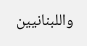واللبنانيين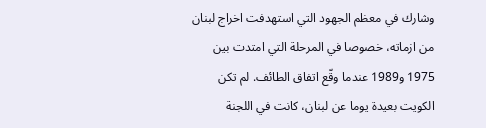وشارك في معظم الجهود التي استهدفت اخراج لبنان من ازماته، خصوصا في المرحلة التي امتدت بين 1975 و1989 عندما وقّع اتفاق الطائف. لم تكن الكويت بعيدة يوما عن لبنان، كانت في اللجنة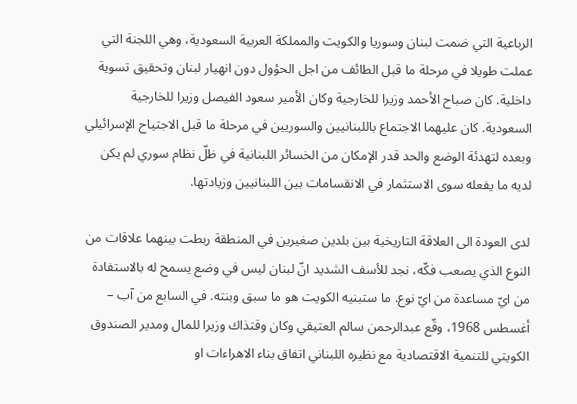الرباعية التي ضمت لبنان وسوريا والكويت والمملكة العربية السعودية، وهي اللجنة التي عملت طويلا في مرحلة ما قبل الطائف من اجل الحؤول دون انهيار لبنان وتحقيق تسوية داخلية. كان صباح الأحمد وزيرا للخارجية وكان الأمير سعود الفيصل وزيرا للخارجية السعودية. كان عليهما الاجتماع باللبنانيين والسوريين في مرحلة ما قبل الاجتياح الإسرائيلي وبعده لتهدئة الوضع والحد قدر الإمكان من الخسائر اللبنانية في ظلّ نظام سوري لم يكن لديه ما يفعله سوى الاستثمار في الانقسامات بين اللبنانيين وزيادتها.

لدى العودة الى العلاقة التاريخية بين بلدين صغيرين في المنطقة ربطت بينهما علاقات من النوع الذي يصعب فكّه، نجد للأسف الشديد انّ لبنان ليس في وضع يسمح له بالاستفادة من ايّ مساعدة من ايّ نوع. ما ستبنيه الكويت هو ما سبق وبنته. في السابع من آب – أغسطس 1968، وقّع عبدالرحمن سالم العتيقي وكان وقتذاك وزيرا للمال ومدير الصندوق الكويتي للتنمية الاقتصادية مع نظيره اللبناني اتفاق بناء الاهراءات او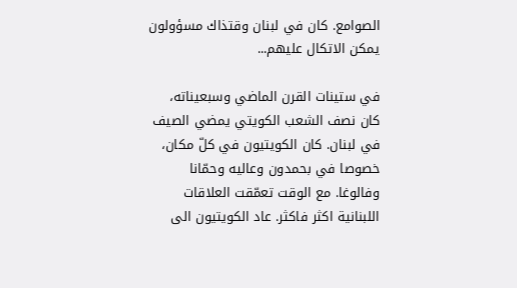الصوامع. كان في لبنان وقتذاك مسؤولون يمكن الاتكال عليهم...

في ستينات القرن الماضي وسبعيناته، كان نصف الشعب الكويتي يمضي الصيف في لبنان. كان الكويتيون في كلّ مكان، خصوصا في بحمدون وعاليه وحمّانا وفالوغا. مع الوقت تعمّقت العلاقات اللبنانية اكثر فاكثر. عاد الكويتيون الى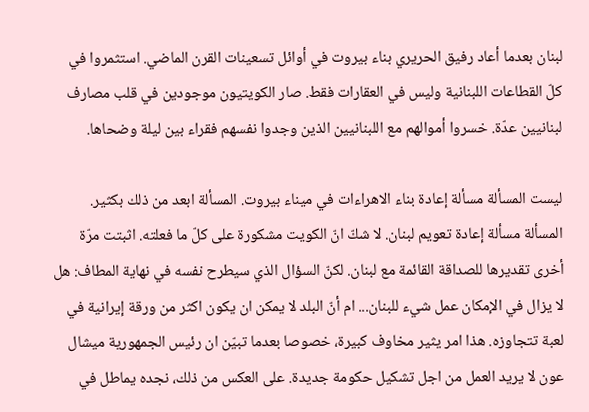لبنان بعدما أعاد رفيق الحريري بناء بيروت في أوائل تسعينات القرن الماضي. استثمروا في كلّ القطاعات اللبنانية وليس في العقارات فقط. صار الكويتيون موجودين في قلب مصارف لبنانيين عدّة. خسروا أموالهم مع اللبنانيين الذين وجدوا نفسهم فقراء بين ليلة وضحاها.

ليست المسألة مسألة إعادة بناء الاهراءات في ميناء بيروت. المسألة ابعد من ذلك بكثير. المسألة مسألة إعادة تعويم لبنان. لا شكّ انّ الكويت مشكورة على كلّ ما فعلته. اثبتت مرّة أخرى تقديرها للصداقة القائمة مع لبنان. لكنّ السؤال الذي سيطرح نفسه في نهاية المطاف: هل لا يزال في الإمكان عمل شيء للبنان... ام أنّ البلد لا يمكن ان يكون اكثر من ورقة إيرانية في لعبة تتجاوزه. هذا امر يثير مخاوف كبيرة، خصوصا بعدما تبيّن ان رئيس الجمهورية ميشال عون لا يريد العمل من اجل تشكيل حكومة جديدة. على العكس من ذلك، نجده يماطل في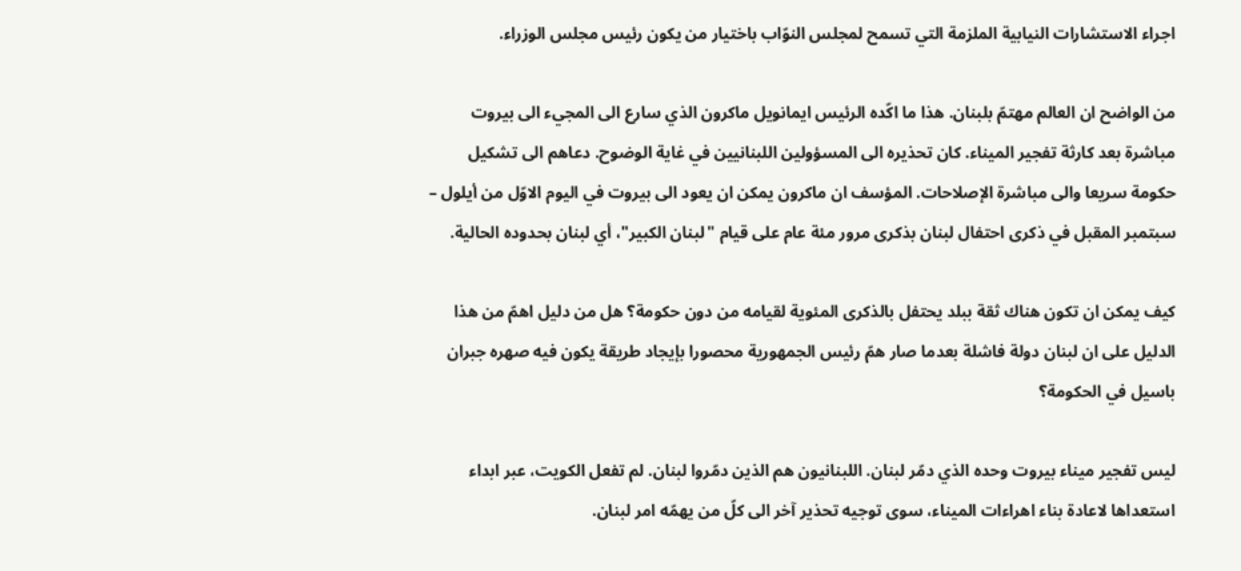اجراء الاستشارات النيابية الملزمة التي تسمح لمجلس النوّاب باختيار من يكون رئيس مجلس الوزراء.

من الواضح ان العالم مهتمّ بلبنان. هذا ما اكّده الرئيس ايمانويل ماكرون الذي سارع الى المجيء الى بيروت مباشرة بعد كارثة تفجير الميناء. كان تحذيره الى المسؤولين اللبنانيين في غاية الوضوح. دعاهم الى تشكيل حكومة سريعا والى مباشرة الإصلاحات. المؤسف ان ماكرون يمكن ان يعود الى بيروت في اليوم الاوّل من أيلول – سبتمبر المقبل في ذكرى احتفال لبنان بذكرى مرور مئة عام على قيام "لبنان الكبير"، أي لبنان بحدوده الحالية.

كيف يمكن ان تكون هناك ثقة ببلد يحتفل بالذكرى المئوية لقيامه من دون حكومة؟ هل من دليل اهمّ من هذا الدليل على ان لبنان دولة فاشلة بعدما صار همّ رئيس الجمهورية محصورا بإيجاد طريقة يكون فيه صهره جبران باسيل في الحكومة؟

ليس تفجير ميناء بيروت وحده الذي دمّر لبنان. اللبنانيون هم الذين دمّروا لبنان. لم تفعل الكويت، عبر ابداء استعداها لاعادة بناء اهراءات الميناء، سوى توجيه تحذير آخر الى كلّ من يهمّه امر لبنان.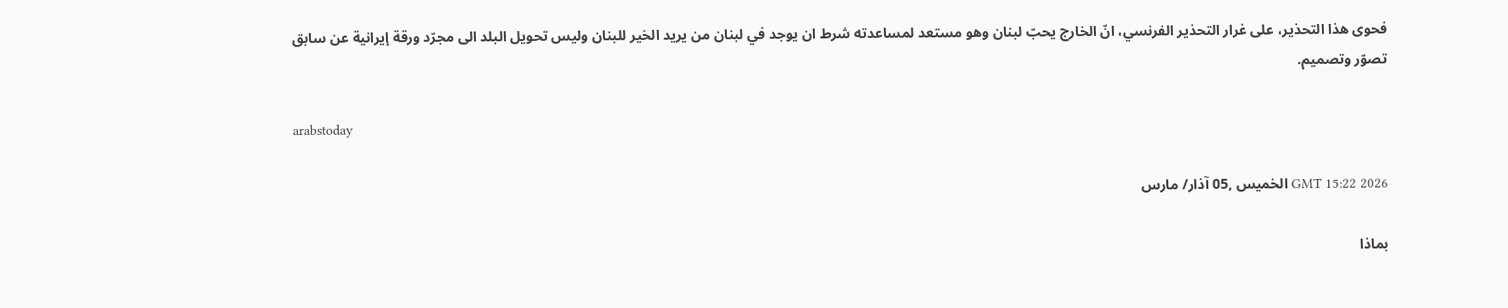فحوى هذا التحذير، على غرار التحذير الفرنسي، انّ الخارج يحبّ لبنان وهو مستعد لمساعدته شرط ان يوجد في لبنان من يريد الخير للبنان وليس تحويل البلد الى مجرّد ورقة إيرانية عن سابق تصوّر وتصميم.

arabstoday

GMT 15:22 2026 الخميس ,05 آذار/ مارس

بماذا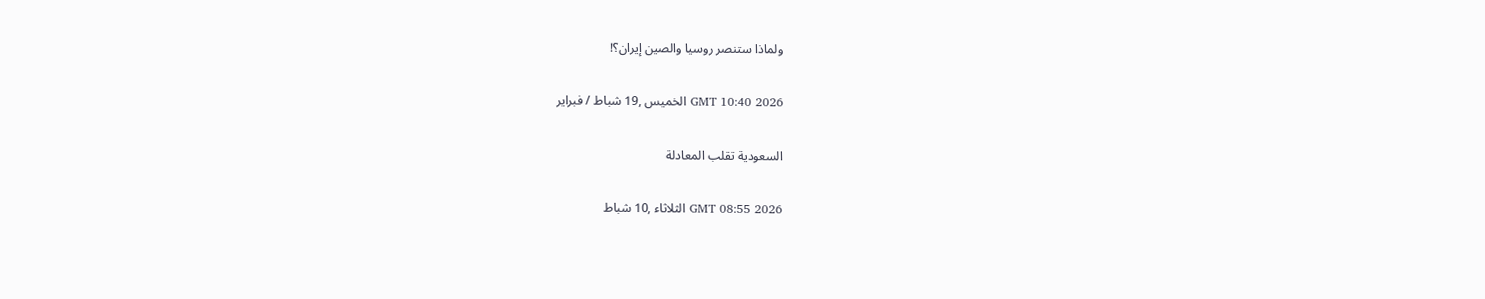ولماذا ستنصر روسيا والصين إيران؟!

GMT 10:40 2026 الخميس ,19 شباط / فبراير

السعودية تقلب المعادلة

GMT 08:55 2026 الثلاثاء ,10 شباط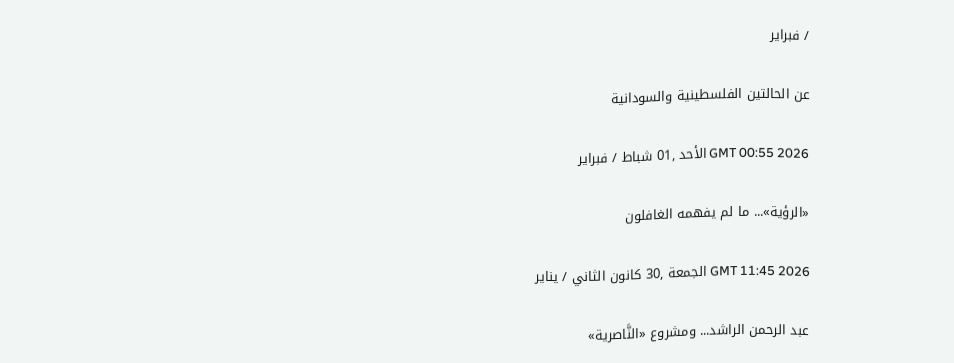/ فبراير

عن الحالتين الفلسطينية والسودانية

GMT 00:55 2026 الأحد ,01 شباط / فبراير

«الرؤية»... ما لم يفهمه الغافلون

GMT 11:45 2026 الجمعة ,30 كانون الثاني / يناير

عبد الرحمن الراشد... ومشروع «النَّاصرية»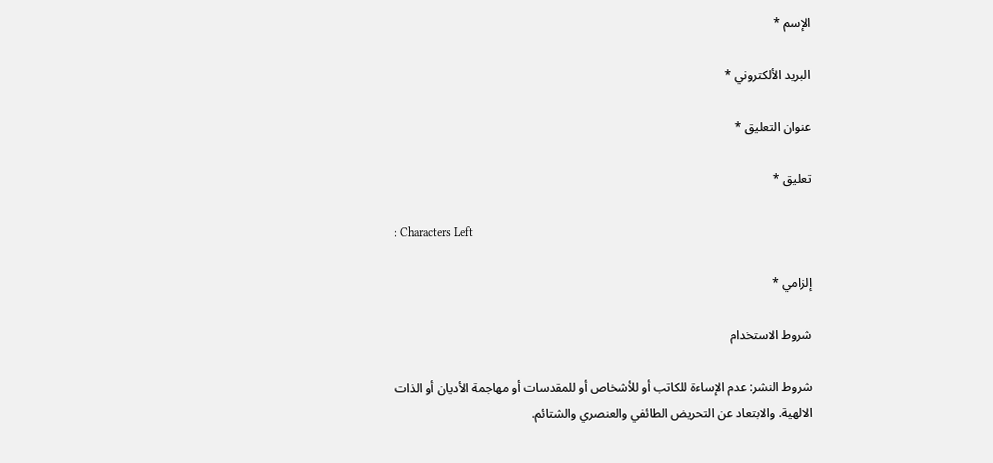الإسم *

البريد الألكتروني *

عنوان التعليق *

تعليق *

: Characters Left

إلزامي *

شروط الاستخدام

شروط النشر: عدم الإساءة للكاتب أو للأشخاص أو للمقدسات أو مهاجمة الأديان أو الذات الالهية. والابتعاد عن التحريض الطائفي والعنصري والشتائم.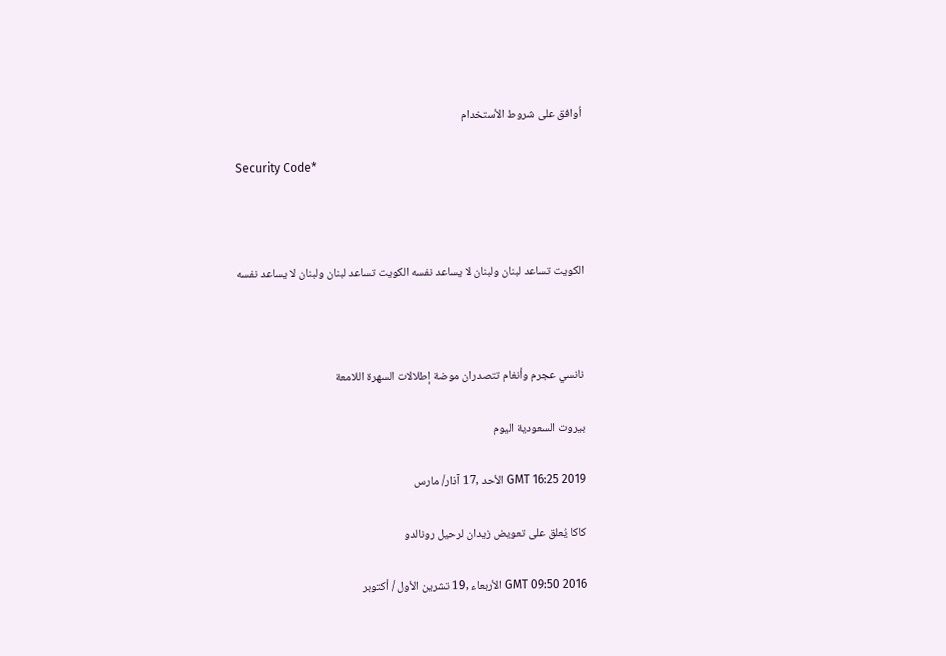اُوافق على شروط الأستخدام

Security Code*



الكويت تساعد لبنان ولبنان لا يساعد نفسه الكويت تساعد لبنان ولبنان لا يساعد نفسه



نانسي عجرم وأنغام تتصدران موضة إطلالات السهرة اللامعة

بيروت السعودية اليوم

GMT 16:25 2019 الأحد ,17 آذار/ مارس

كاكا يُعلق على تعويض زيدان لرحيل رونالدو

GMT 09:50 2016 الأربعاء ,19 تشرين الأول / أكتوبر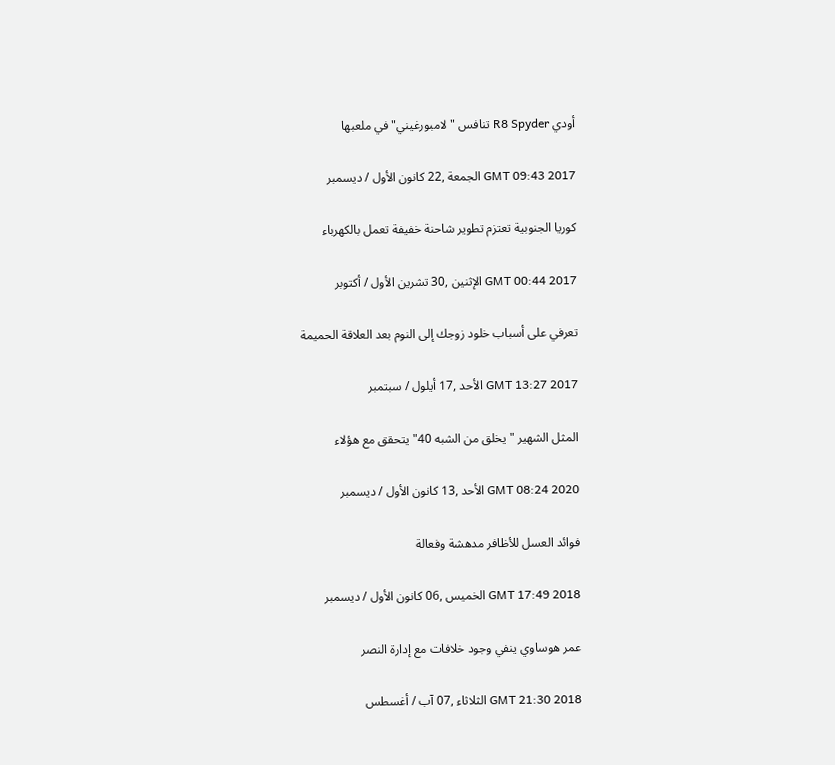أودي R8 Spyder تنافس "لامبورغيني" في ملعبها

GMT 09:43 2017 الجمعة ,22 كانون الأول / ديسمبر

كوريا الجنوبية تعتزم تطوير شاحنة خفيفة تعمل بالكهرباء

GMT 00:44 2017 الإثنين ,30 تشرين الأول / أكتوبر

تعرفي على أسباب خلود زوجك إلى النوم بعد العلاقة الحميمة

GMT 13:27 2017 الأحد ,17 أيلول / سبتمبر

المثل الشهير "يخلق من الشبه 40" يتحقق مع هؤلاء

GMT 08:24 2020 الأحد ,13 كانون الأول / ديسمبر

فوائد العسل للأظافر مدهشة وفعالة

GMT 17:49 2018 الخميس ,06 كانون الأول / ديسمبر

عمر هوساوي ينفي وجود خلافات مع إدارة النصر

GMT 21:30 2018 الثلاثاء ,07 آب / أغسطس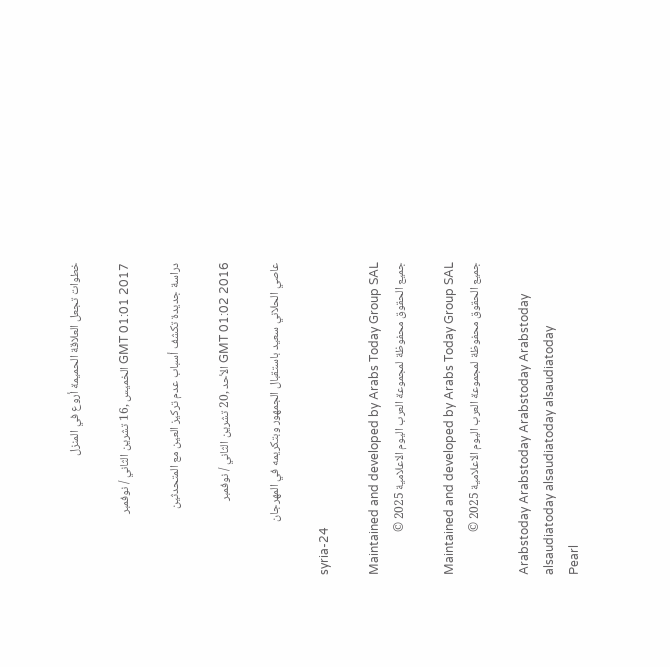خطوات تجعل العلاقة الحميمة أروع في المنزل

GMT 01:01 2017 الخميس ,16 تشرين الثاني / نوفمبر

دراسة جديدة تكشف أسباب عدم تركيز العين مع المتحدثين

GMT 01:02 2016 الأحد ,20 تشرين الثاني / نوفمبر

عاصي الحلاني سعيد باستقبال الجمهور وبتكريمه في المهرجان

syria-24

Maintained and developed by Arabs Today Group SAL
جميع الحقوق محفوظة لمجموعة العرب اليوم الاعلامية 2025 ©

Maintained and developed by Arabs Today Group SAL
جميع الحقوق محفوظة لمجموعة العرب اليوم الاعلامية 2025 ©

Arabstoday Arabstoday Arabstoday Arabstoday
alsaudiatoday alsaudiatoday alsaudiatoday
Pearl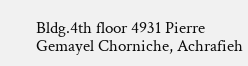Bldg.4th floor 4931 Pierre Gemayel Chorniche, Achrafieh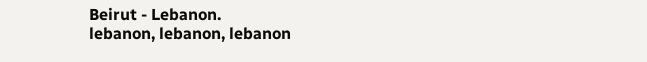Beirut - Lebanon.
lebanon, lebanon, lebanon